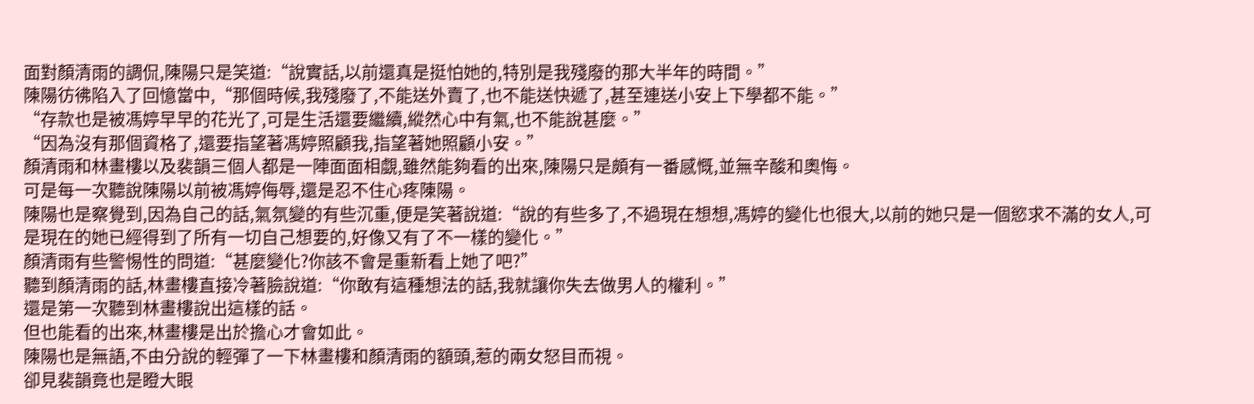面對顏清雨的調侃,陳陽只是笑道:“說實話,以前還真是挺怕她的,特別是我殘廢的那大半年的時間。”
陳陽彷彿陷入了回憶當中,“那個時候,我殘廢了,不能送外賣了,也不能送快遞了,甚至連送小安上下學都不能。”
“存款也是被馮婷早早的花光了,可是生活還要繼續,縱然心中有氣,也不能說甚麼。”
“因為沒有那個資格了,還要指望著馮婷照顧我,指望著她照顧小安。”
顏清雨和林畫樓以及裴韻三個人都是一陣面面相覷,雖然能夠看的出來,陳陽只是頗有一番感慨,並無辛酸和奧悔。
可是每一次聽說陳陽以前被馮婷侮辱,還是忍不住心疼陳陽。
陳陽也是察覺到,因為自己的話,氣氛變的有些沉重,便是笑著說道:“說的有些多了,不過現在想想,馮婷的變化也很大,以前的她只是一個慾求不滿的女人,可是現在的她已經得到了所有一切自己想要的,好像又有了不一樣的變化。”
顏清雨有些警惕性的問道:“甚麼變化?你該不會是重新看上她了吧?”
聽到顏清雨的話,林畫樓直接冷著臉說道:“你敢有這種想法的話,我就讓你失去做男人的權利。”
還是第一次聽到林畫樓說出這樣的話。
但也能看的出來,林畫樓是出於擔心才會如此。
陳陽也是無語,不由分說的輕彈了一下林畫樓和顏清雨的額頭,惹的兩女怒目而視。
卻見裴韻竟也是瞪大眼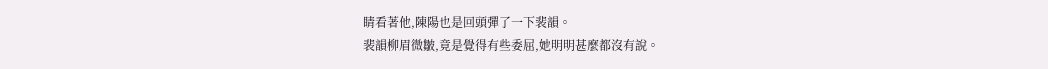睛看著他,陳陽也是回頭彈了一下裴韻。
裴韻柳眉微皺,竟是覺得有些委屈,她明明甚麼都沒有說。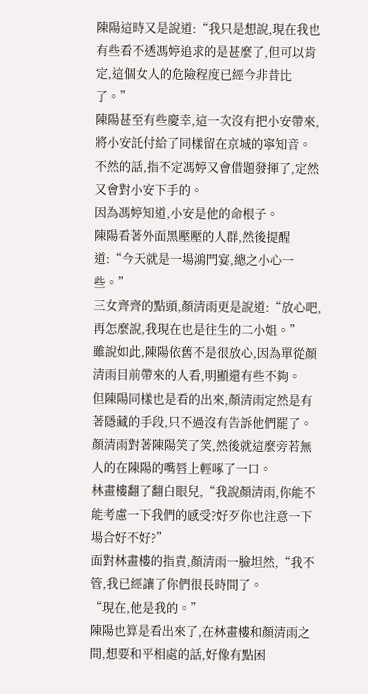陳陽這時又是說道:“我只是想說,現在我也有些看不透馮婷追求的是甚麼了,但可以肯定,這個女人的危險程度已經今非昔比了。”
陳陽甚至有些慶幸,這一次沒有把小安帶來,將小安託付給了同樣留在京城的寧知音。
不然的話,指不定馮婷又會借題發揮了,定然又會對小安下手的。
因為馮婷知道,小安是他的命根子。
陳陽看著外面黑壓壓的人群,然後提醒道:“今天就是一場鴻門宴,總之小心一些。”
三女齊齊的點頭,顏清雨更是說道:“放心吧,再怎麼說,我現在也是往生的二小姐。”
雖說如此,陳陽依舊不是很放心,因為單從顏清雨目前帶來的人看,明顯還有些不夠。
但陳陽同樣也是看的出來,顏清雨定然是有著隱藏的手段,只不過沒有告訴他們罷了。
顏清雨對著陳陽笑了笑,然後就這麼旁若無人的在陳陽的嘴唇上輕啄了一口。
林畫樓翻了翻白眼兒,“我說顏清雨,你能不能考慮一下我們的感受?好歹你也注意一下場合好不好?”
面對林畫樓的指責,顏清雨一臉坦然,“我不管,我已經讓了你們很長時間了。
“現在,他是我的。”
陳陽也算是看出來了,在林畫樓和顏清雨之間,想要和平相處的話,好像有點困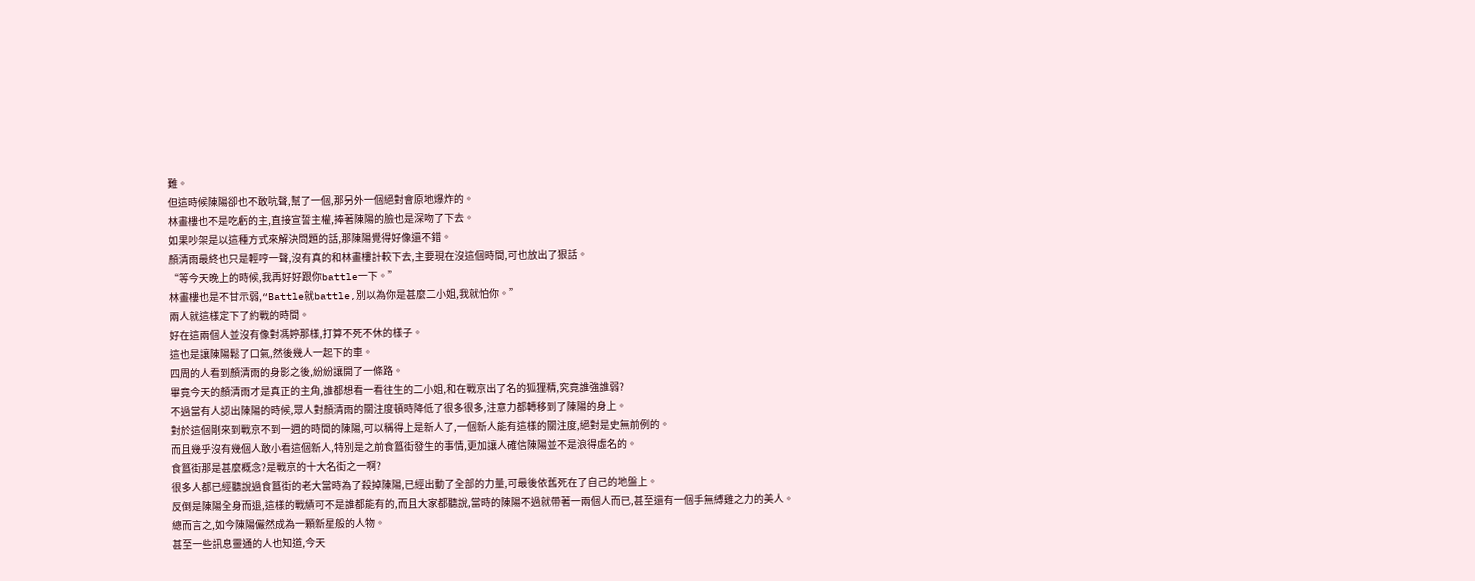難。
但這時候陳陽卻也不敢吭聲,幫了一個,那另外一個絕對會原地爆炸的。
林畫樓也不是吃虧的主,直接宣誓主權,捧著陳陽的臉也是深吻了下去。
如果吵架是以這種方式來解決問題的話,那陳陽覺得好像還不錯。
顏清雨最終也只是輕哼一聲,沒有真的和林畫樓計較下去,主要現在沒這個時間,可也放出了狠話。
“等今天晚上的時候,我再好好跟你battle一下。”
林畫樓也是不甘示弱,“Battle就battle,別以為你是甚麼二小姐,我就怕你。”
兩人就這樣定下了約戰的時間。
好在這兩個人並沒有像對馮婷那樣,打算不死不休的樣子。
這也是讓陳陽鬆了口氣,然後幾人一起下的車。
四周的人看到顏清雨的身影之後,紛紛讓開了一條路。
畢竟今天的顏清雨才是真正的主角,誰都想看一看往生的二小姐,和在戰京出了名的狐狸精,究竟誰強誰弱?
不過當有人認出陳陽的時候,眾人對顏清雨的關注度頓時降低了很多很多,注意力都轉移到了陳陽的身上。
對於這個剛來到戰京不到一週的時間的陳陽,可以稱得上是新人了,一個新人能有這樣的關注度,絕對是史無前例的。
而且幾乎沒有幾個人敢小看這個新人,特別是之前食簋街發生的事情,更加讓人確信陳陽並不是浪得虛名的。
食簋街那是甚麼概念?是戰京的十大名街之一啊?
很多人都已經聽說過食簋街的老大當時為了殺掉陳陽,已經出動了全部的力量,可最後依舊死在了自己的地盤上。
反倒是陳陽全身而退,這樣的戰績可不是誰都能有的,而且大家都聽說,當時的陳陽不過就帶著一兩個人而已,甚至還有一個手無縛雞之力的美人。
總而言之,如今陳陽儼然成為一顆新星般的人物。
甚至一些訊息靈通的人也知道,今天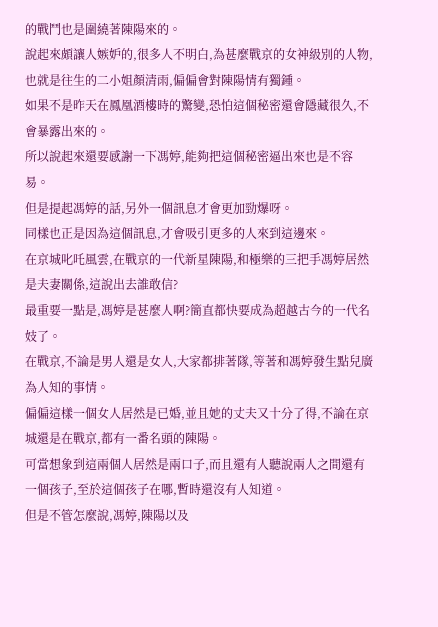的戰鬥也是圍繞著陳陽來的。
說起來頗讓人嫉妒的,很多人不明白,為甚麼戰京的女神級別的人物,也就是往生的二小姐顏清雨,偏偏會對陳陽情有獨鍾。
如果不是昨天在鳳凰酒樓時的驚變,恐怕這個秘密還會隱藏很久,不會暴露出來的。
所以說起來還要感謝一下馮婷,能夠把這個秘密逼出來也是不容易。
但是提起馮婷的話,另外一個訊息才會更加勁爆呀。
同樣也正是因為這個訊息,才會吸引更多的人來到這邊來。
在京城叱吒風雲,在戰京的一代新星陳陽,和極樂的三把手馮婷居然是夫妻關係,這說出去誰敢信?
最重要一點是,馮婷是甚麼人啊?簡直都快要成為超越古今的一代名妓了。
在戰京,不論是男人還是女人,大家都排著隊,等著和馮婷發生點兒廣為人知的事情。
偏偏這樣一個女人居然是已婚,並且她的丈夫又十分了得,不論在京城還是在戰京,都有一番名頭的陳陽。
可當想象到這兩個人居然是兩口子,而且還有人聽說兩人之間還有一個孩子,至於這個孩子在哪,暫時還沒有人知道。
但是不管怎麼說,馮婷,陳陽以及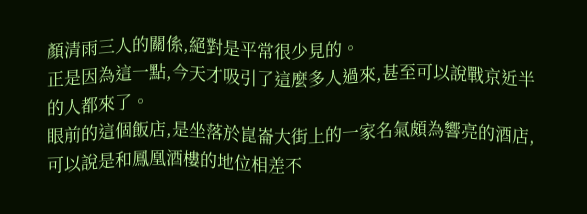顏清雨三人的關係,絕對是平常很少見的。
正是因為這一點,今天才吸引了這麼多人過來,甚至可以說戰京近半的人都來了。
眼前的這個飯店,是坐落於崑崙大街上的一家名氣頗為響亮的酒店,可以說是和鳳凰酒樓的地位相差不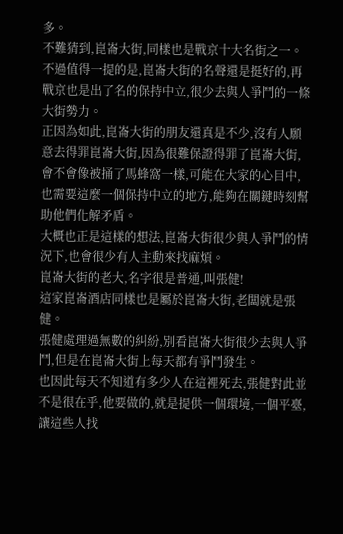多。
不難猜到,崑崙大街,同樣也是戰京十大名街之一。
不過值得一提的是,崑崙大街的名聲還是挺好的,再戰京也是出了名的保持中立,很少去與人爭鬥的一條大街勢力。
正因為如此,崑崙大街的朋友還真是不少,沒有人願意去得罪崑崙大街,因為很難保證得罪了崑崙大街,會不會像被捅了馬蜂窩一樣,可能在大家的心目中,也需要這麼一個保持中立的地方,能夠在關鍵時刻幫助他們化解矛盾。
大概也正是這樣的想法,崑崙大街很少與人爭鬥的情況下,也會很少有人主動來找麻煩。
崑崙大街的老大,名字很是普通,叫張健!
這家崑崙酒店同樣也是屬於崑崙大街,老闆就是張健。
張健處理過無數的糾紛,別看崑崙大街很少去與人爭鬥,但是在崑崙大街上每天都有爭鬥發生。
也因此每天不知道有多少人在這裡死去,張健對此並不是很在乎,他要做的,就是提供一個環境,一個平臺,讓這些人找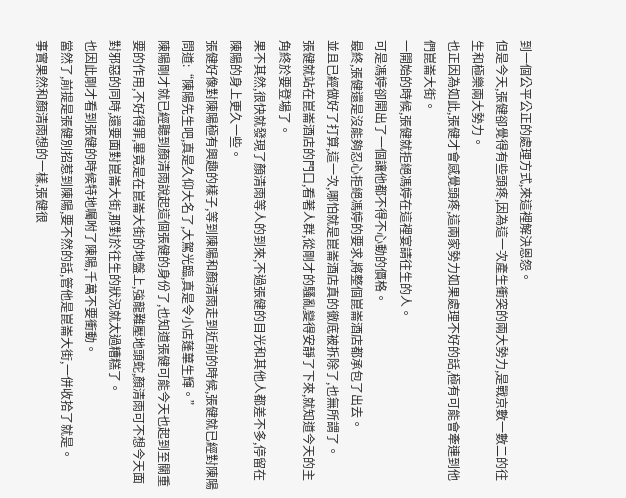到一個公平公正的處理方式,來這裡解決恩怨。
但是今天,張健卻覺得有些頭疼,因為這一次產生衝突的兩大勢力,是戰京數一數二的往生和極樂兩大勢力。
也正因為如此,張健才會感覺頭疼,這兩家勢力如果處理不好的話,極有可能會牽連到他們崑崙大街。
一開始的時候,張健就拒絕馮婷在這裡宴請往生的人。
可是馮婷卻開出了一個讓他都不得不心動的價格。
最終,張健還是沒能夠忍心拒絕馮婷的要求,將整個崑崙酒店都承包了出去。
並且已經做好了打算,這一次,哪怕就是崑崙酒店真的徹底被拆除了,也無所謂了。
張健就站在崑崙酒店的門口,看著人群,從剛才的騷亂變得安靜了下來,就知道今天的主角終於要登場了。
果不其然,很快就發現了顏清雨等人的到來,不過張健的目光和其他人都差不多,停留在陳陽的身上更久一些。
張健好像對陳陽極有興趣的樣子,等到陳陽和顏清雨走到近前的時候,張健就已經對陳陽問道:“陳陽先生吧,真是久仰大名了,大駕光臨,真是令小店蓬蓽生輝。”
陳陽剛才就已經聽到顏清雨說起這個張健的身份了,也知道張健可能今天也起到至關重要的作用,不好得罪,畢竟是在崑崙大街的地盤上,強龍難壓地頭蛇,顏清雨可不想今天面對邪惡的同時,還要面對崑崙大街,那對於往生的狀況就太過糟糕了。
也因此剛才看到張健的時候特地囑咐了陳陽,千萬不要衝動。
當然了,前提是張健別招惹到陳陽,要不然的話,管他是崑崙大街,一併收拾了就是。
事實果然和顏清雨想的一樣,張健很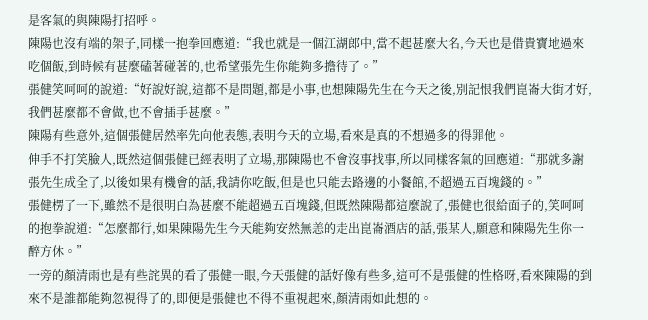是客氣的與陳陽打招呼。
陳陽也沒有端的架子,同樣一抱拳回應道:“我也就是一個江湖郎中,當不起甚麼大名,今天也是借貴寶地過來吃個飯,到時候有甚麼磕著碰著的,也希望張先生你能夠多擔待了。”
張健笑呵呵的說道:“好說好說,這都不是問題,都是小事,也想陳陽先生在今天之後,別記恨我們崑崙大街才好,我們甚麼都不會做,也不會插手甚麼。”
陳陽有些意外,這個張健居然率先向他表態,表明今天的立場,看來是真的不想過多的得罪他。
伸手不打笑臉人,既然這個張健已經表明了立場,那陳陽也不會沒事找事,所以同樣客氣的回應道:“那就多謝張先生成全了,以後如果有機會的話,我請你吃飯,但是也只能去路邊的小餐館,不超過五百塊錢的。”
張健楞了一下,雖然不是很明白為甚麼不能超過五百塊錢,但既然陳陽都這麼說了,張健也很給面子的,笑呵呵的抱拳說道:“怎麼都行,如果陳陽先生今天能夠安然無恙的走出崑崙酒店的話,張某人,願意和陳陽先生你一醉方休。”
一旁的顏清雨也是有些詫異的看了張健一眼,今天張健的話好像有些多,這可不是張健的性格呀,看來陳陽的到來不是誰都能夠忽視得了的,即便是張健也不得不重視起來,顏清雨如此想的。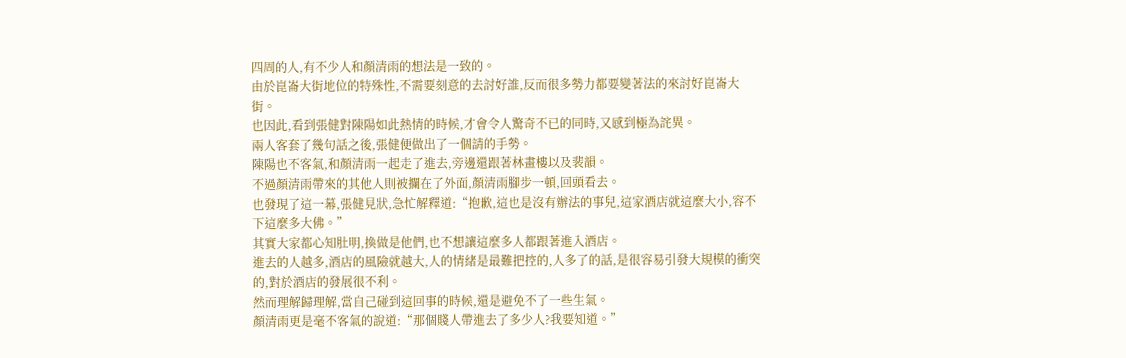四周的人,有不少人和顏清雨的想法是一致的。
由於崑崙大街地位的特殊性,不需要刻意的去討好誰,反而很多勢力都要變著法的來討好崑崙大街。
也因此,看到張健對陳陽如此熱情的時候,才會令人驚奇不已的同時,又感到極為詫異。
兩人客套了幾句話之後,張健便做出了一個請的手勢。
陳陽也不客氣,和顏清雨一起走了進去,旁邊還跟著林畫樓以及裴韻。
不過顏清雨帶來的其他人則被攔在了外面,顏清雨腳步一頓,回頭看去。
也發現了這一幕,張健見狀,急忙解釋道:“抱歉,這也是沒有辦法的事兒,這家酒店就這麼大小,容不下這麼多大佛。”
其實大家都心知肚明,換做是他們,也不想讓這麼多人都跟著進入酒店。
進去的人越多,酒店的風險就越大,人的情緒是最難把控的,人多了的話,是很容易引發大規模的衝突的,對於酒店的發展很不利。
然而理解歸理解,當自己碰到這回事的時候,還是避免不了一些生氣。
顏清雨更是毫不客氣的說道:“那個賤人帶進去了多少人?我要知道。”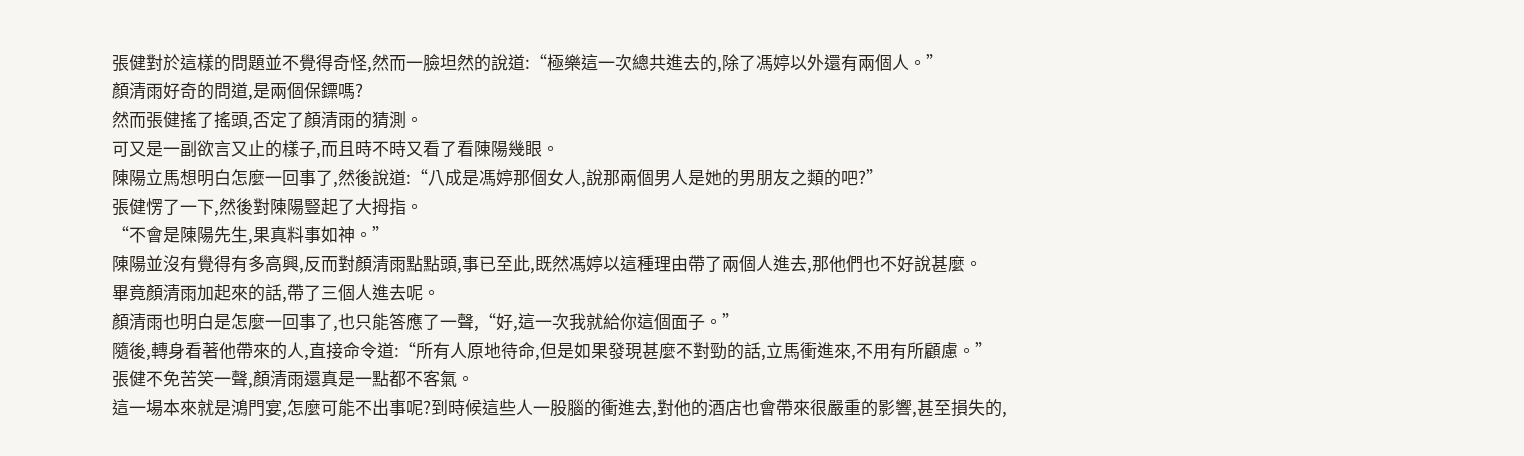張健對於這樣的問題並不覺得奇怪,然而一臉坦然的說道:“極樂這一次總共進去的,除了馮婷以外還有兩個人。”
顏清雨好奇的問道,是兩個保鏢嗎?
然而張健搖了搖頭,否定了顏清雨的猜測。
可又是一副欲言又止的樣子,而且時不時又看了看陳陽幾眼。
陳陽立馬想明白怎麼一回事了,然後說道:“八成是馮婷那個女人,說那兩個男人是她的男朋友之類的吧?”
張健愣了一下,然後對陳陽豎起了大拇指。
“不會是陳陽先生,果真料事如神。”
陳陽並沒有覺得有多高興,反而對顏清雨點點頭,事已至此,既然馮婷以這種理由帶了兩個人進去,那他們也不好說甚麼。
畢竟顏清雨加起來的話,帶了三個人進去呢。
顏清雨也明白是怎麼一回事了,也只能答應了一聲,“好,這一次我就給你這個面子。”
隨後,轉身看著他帶來的人,直接命令道:“所有人原地待命,但是如果發現甚麼不對勁的話,立馬衝進來,不用有所顧慮。”
張健不免苦笑一聲,顏清雨還真是一點都不客氣。
這一場本來就是鴻門宴,怎麼可能不出事呢?到時候這些人一股腦的衝進去,對他的酒店也會帶來很嚴重的影響,甚至損失的,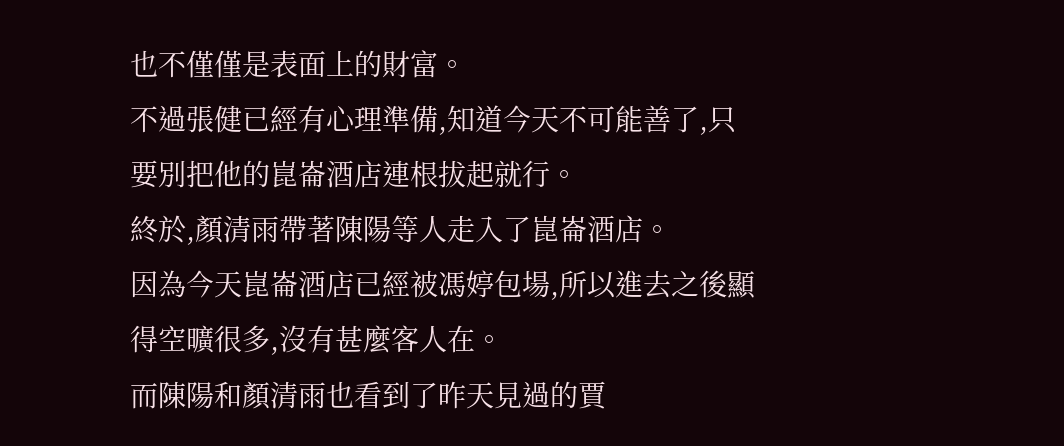也不僅僅是表面上的財富。
不過張健已經有心理準備,知道今天不可能善了,只要別把他的崑崙酒店連根拔起就行。
終於,顏清雨帶著陳陽等人走入了崑崙酒店。
因為今天崑崙酒店已經被馮婷包場,所以進去之後顯得空曠很多,沒有甚麼客人在。
而陳陽和顏清雨也看到了昨天見過的賈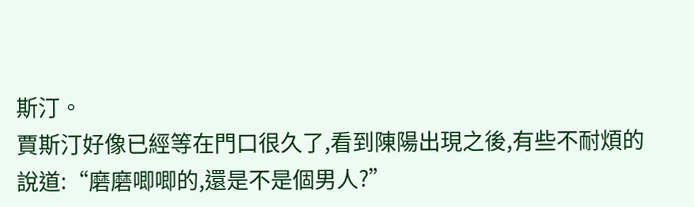斯汀。
賈斯汀好像已經等在門口很久了,看到陳陽出現之後,有些不耐煩的說道:“磨磨唧唧的,還是不是個男人?”